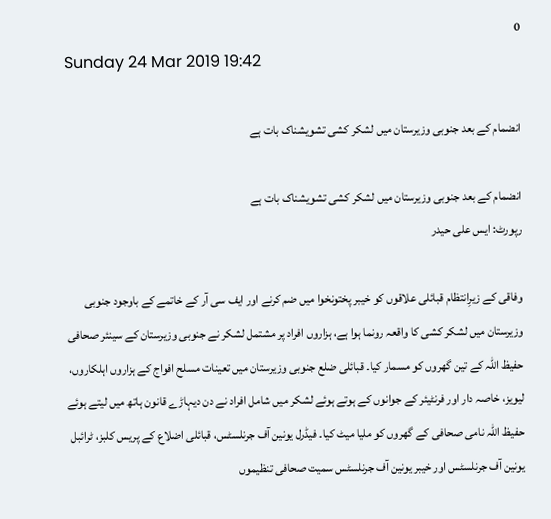0
Sunday 24 Mar 2019 19:42

انضمام کے بعد جنوبی وزیرستان میں لشکر کشی تشویشناک بات ہے

انضمام کے بعد جنوبی وزیرستان میں لشکر کشی تشویشناک بات ہے
رپورٹ: ایس علی حیدر

وفاقی کے زیرِانتظام قبائلی علاقوں کو خیبر پختونخوا میں ضم کرنے اور ایف سی آر کے خاتمے کے باوجود جنوبی وزیرستان میں لشکر کشی کا واقعہ رونما ہوا ہے، ہزاروں افراد پر مشتمل لشکر نے جنوبی وزیرستان کے سینئر صحافی حفیظ اللہ کے تین گھروں کو مسمار کیا۔ قبائلی ضلع جنوبی وزیرستان میں تعینات مسلح افواج کے ہزاروں اہلکاروں، لیویز، خاصہ دار اور فرنٹیئر کے جوانوں کے ہوتے ہوئے لشکر میں شامل افراد نے دن دیہاڑے قانون ہاتھ میں لیتے ہوئے حفیظ اللہ نامی صحافی کے گھروں کو ملیا میٹ کیا۔ فیڈرل یونین آف جرنلسٹس، قبائلی اضلاع کے پریس کلبز، ٹرائبل یونین آف جرنلسٹس اور خیبر یونین آف جرنلسٹس سمیت صحافی تنظیموں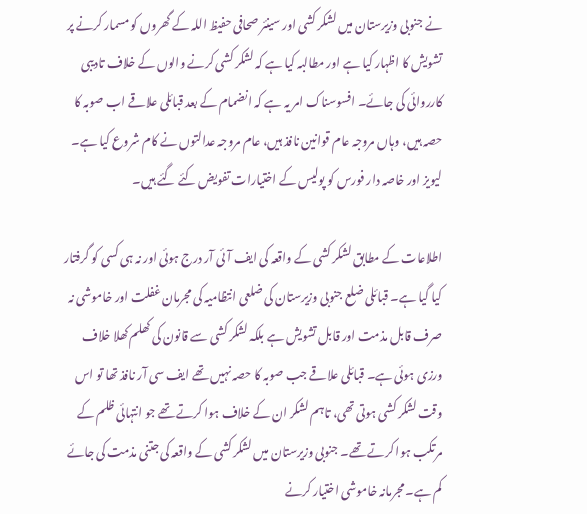نے جنوبی وزیرستان میں لشکر کشی اور سینئر صحافی حفیظ اللہ کے گھروں کو مسمار کرنے پر تشویش کا اظہار کیا ہے اور مطالبہ کیا ہے کہ لشکر کشی کرنے والوں کے خلاف تادیبی کارروائی کی جائے۔ افسوسناک امر یہ ہے کہ انضمام کے بعد قبائلی علاقے اب صوبہ کا حصہ ہیں، وہاں مروجہ عام قوانین نافذ ہیں، عام مروجہ عدالتوں نے کام شروع کیا ہے۔ لیویز اور خاصہ دار فورس کو پولیس کے اختیارات تفویض کئے گئے ہیں۔

اطلاعات کے مطابق لشکر کشی کے واقعہ کی ایف آئی آر درج ہوئی اور نہ ہی کسی کو گرفتار کیا گیا ہے۔ قبائلی ضلع جنوبی وزیرستان کی ضلعی انتظامیہ کی مجرمان غفلت اور خاموشی نہ صرف قابل مذمت اور قابل تشویش ہے بلکہ لشکر کشی سے قانون کی کھلم کھلا خلاف ورزی ہوئی ہے۔ قبائلی علاقے جب صوبہ کا حصہ نہیں تھے ایف سی آر نافذ تھا تو اس وقت لشکر کشی ہوتی تھی، تاہم لشکر ان کے خلاف ہوا کرتے تھے جو انتہائی ظلم کے مرتکب ہوا کرتے تھے۔ جنوبی وزیرستان میں لشکر کشی کے واقعہ کی جتنی مذمت کی جائے کم ہے۔ مجرمانہ خاموشی اختیار کرنے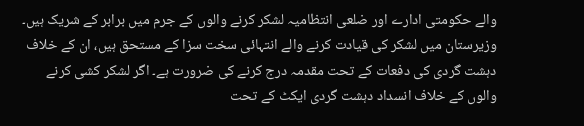والے حکومتی ادارے اور ضلعی انتظامیہ لشکر کرنے والوں کے جرم میں برابر کے شریک ہیں۔ وزیرستان میں لشکر کی قیادت کرنے والے انتہائی سخت سزا کے مستحق ہیں، ان کے خلاف دہشت گردی کی دفعات کے تحت مقدمہ درج کرنے کی ضرورت ہے۔ اگر لشکر کشی کرنے والوں کے خلاف انسداد دہشت گردی ایکٹ کے تحت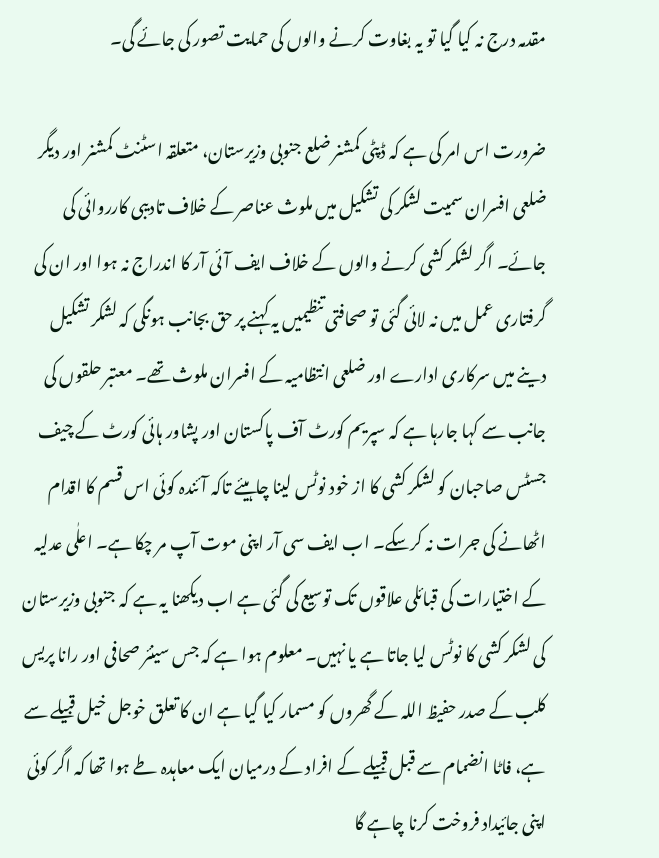مقدمہ درج نہ کیا گیا تو یہ بغاوت کرنے والوں کی حمایت تصور کی جائے گی۔

ضرورت اس امر کی ہے کہ ڈپٹی کمشنر ضلع جنوبی وزیرستان، متعلقہ اسٹنٹ کمشنر اور دیگر ضلعی افسران سمیت لشکر کی تشکیل میں ملوث عناصر کے خلاف تادیبی کارروائی کی جائے۔ اگر لشکر کشی کرنے والوں کے خلاف ایف آئی آر کا اندراج نہ ہوا اور ان کی گرفتاری عمل میں نہ لائی گئی تو صحافتی تنظیمیں یہ کہنے پر حق بجانب ہونگی کہ لشکر تشکیل دینے میں سرکاری ادارے اور ضلعی انتظامیہ کے افسران ملوث تھے۔ معتبر حلقوں کی جانب سے کہا جارہا ہے کہ سپریم کورٹ آف پاکستان اور پشاور ہائی کورٹ کے چیف جسٹس صاحبان کو لشکر کشی کا از خود نوٹس لینا چاہیئے تاکہ آئندہ کوئی اس قسم کا اقدام اٹھانے کی جرات نہ کرسکے۔ اب ایف سی آر اپنی موت آپ مر چکا ہے۔ اعلٰی عدلیہ کے اختیارات کی قبائلی علاقوں تک توسیع کی گئی ہے اب دیکھنا یہ ہے کہ جنوبی وزیرستان کی لشکر کشی کا نوٹس لیا جاتا ہے یا نہیں۔ معلوم ہوا ہے کہ جس سینئر صحافی اور رانا پریس کلب کے صدر حفیظ اللہ کے گھروں کو مسمار کیا گیا ہے ان کا تعلق خوجل خیل قبیلے سے ہے، فاٹا انضمام سے قبل قبیلے کے افراد کے درمیان ایک معاہدہ طے ہوا تھا کہ اگر کوئی اپنی جائیداد فروخت کرنا چاہے گا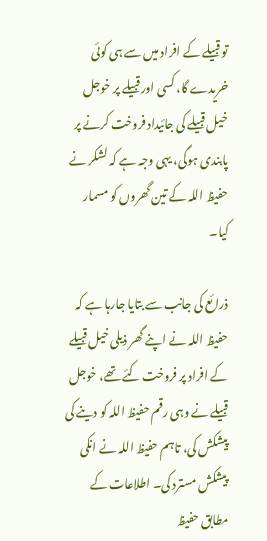تو قبیلے کے افراد میں سے ہی کوئی خریدے گا، کسی اور قبیلے پر خوجل خیل قبیلے کی جائیداد فروخت کرنے پر پابندی ہوگی، یہی وجہ ہے کہ لشکر نے حفیظ اللہ کے تین گھروں کو مسمار کیا۔

ذرائع کی جانب سے بتایا جارہا ہے کہ حفیظ اللہ نے اپنے گھر ذیلی خیل قبیلے کے افراد پر فروخت کئے تھے، خوجل قبیلے نے وہی رقم حفيظ اللہ کو دینے کی پیشکش کی، تاہم حفیظ اللہ نے انکی پیشکش مسترد کی۔ اطلاعات کے مطابق حفیظ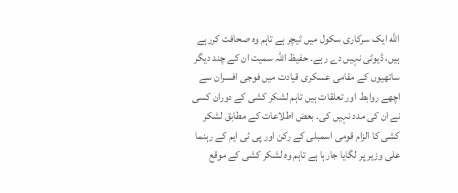الله ایک سرکاری سکول میں ٹیچر ہے تاہم وہ صحافت کررہے ہیں، ڈیوٹی نہیں دے رہے۔ حفیظ اللہ سمیت ان کے چند دیگر ساتھیوں کے مقامی عسکری قیادت میں فوجی افسران سے اچھے روابط اور تعلقات ہیں تاہم لشکر کشی کے دوران کسی نے ان کی مدد نہیں کی۔ بعض اطلاعات کے مطابق لشکر کشی کا الزام قومی اسمبلی کے رکن اور پی ٹی ایم کے رہنما علی وزیر پر لگایا جارہا ہے تاہم وہ لشکر کشی کے موقع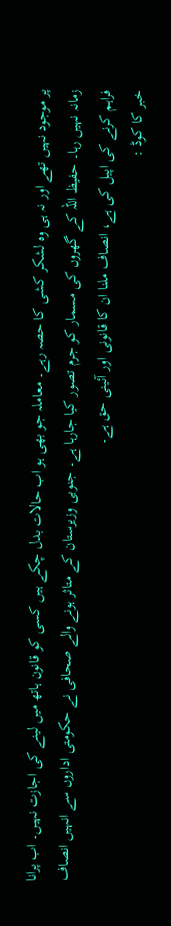پر موجود نہیں تھے اور نہ ہی وہ لشکر کشی کا حصہ رہے۔ معاملہ جو بھی ہو اب حالات بدل چکے ہیں کسی کو قانون ہاتھ میں لینے کی اجازت نہیں۔ اب پرانا زمانہ نہیں رہا۔ حفیظ اللہ کے گھروں کی مسمار کو جرم تصور کیا جارہا ہے۔ جنوبی وزیرستان کے متاثر ہونے والے صحافی نے حکومتی اداروں سے انہیں انصاف فراہم کرنے کی اپیل کی ہے، انصاف ملنا ان کا قانونی اور آئینی حق ہے۔
خبر کا کوڈ :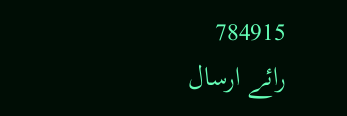784915
رائے ارسال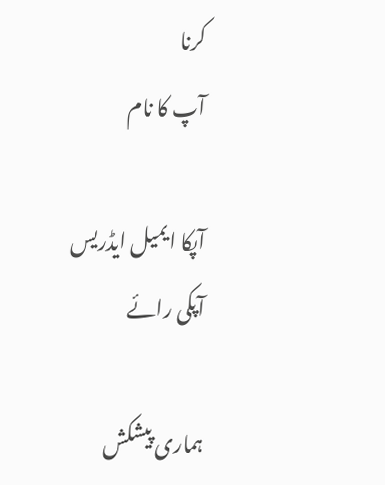کرنا
آپ کا نام

آپکا ایمیل ایڈریس
آپکی رائے

ہماری پیشکش